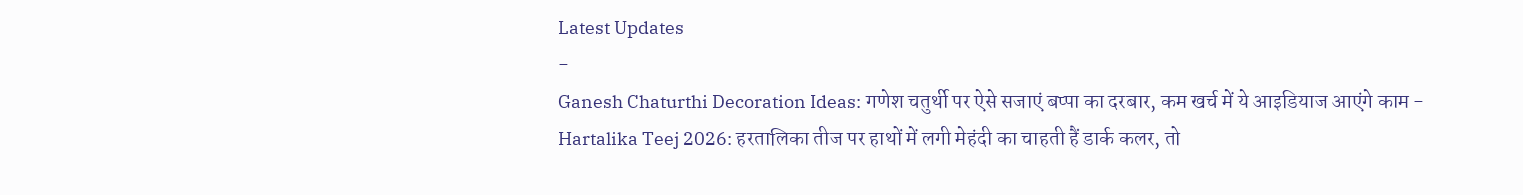Latest Updates
-
Ganesh Chaturthi Decoration Ideas: गणेश चतुर्थी पर ऐसे सजाएं बप्पा का दरबार, कम खर्च में ये आइडियाज आएंगे काम -
Hartalika Teej 2026: हरतालिका तीज पर हाथों में लगी मेहंदी का चाहती हैं डार्क कलर, तो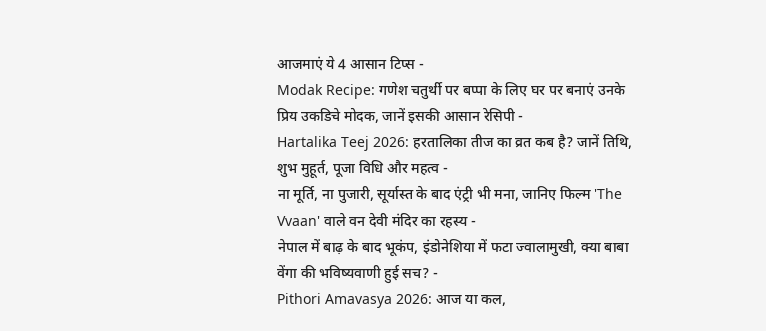आजमाएं ये 4 आसान टिप्स -
Modak Recipe: गणेश चतुर्थी पर बप्पा के लिए घर पर बनाएं उनके प्रिय उकडिचे मोदक, जानें इसकी आसान रेसिपी -
Hartalika Teej 2026: हरतालिका तीज का व्रत कब है? जानें तिथि, शुभ मुहूर्त, पूजा विधि और महत्व -
ना मूर्ति, ना पुजारी, सूर्यास्त के बाद एंट्री भी मना, जानिए फिल्म 'The Vvaan' वाले वन देवी मंदिर का रहस्य -
नेपाल में बाढ़ के बाद भूकंप, इंडोनेशिया में फटा ज्वालामुखी, क्या बाबा वेंगा की भविष्यवाणी हुई सच? -
Pithori Amavasya 2026: आज या कल,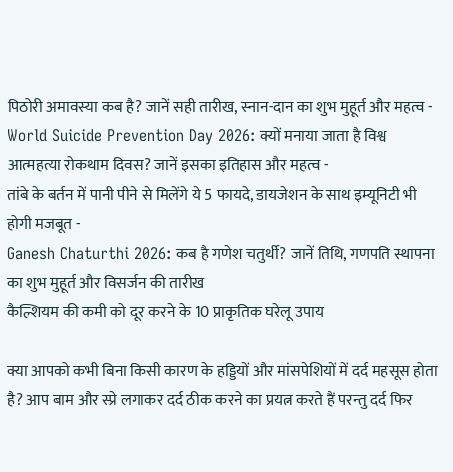पिठोरी अमावस्या कब है? जानें सही तारीख, स्नान-दान का शुभ मुहूर्त और महत्व -
World Suicide Prevention Day 2026: क्यों मनाया जाता है विश्व आत्महत्या रोकथाम दिवस? जानें इसका इतिहास और महत्व -
तांबे के बर्तन में पानी पीने से मिलेंगे ये 5 फायदे, डायजेशन के साथ इम्यूनिटी भी होगी मजबूत -
Ganesh Chaturthi 2026: कब है गणेश चतुर्थी? जानें तिथि, गणपति स्थापना का शुभ मुहूर्त और विसर्जन की तारीख
कैल्शियम की कमी को दूर करने के 10 प्राकृतिक घरेलू उपाय

क्या आपको कभी बिना किसी कारण के हड्डियों और मांसपेशियों में दर्द महसूस होता है? आप बाम और स्प्रे लगाकर दर्द ठीक करने का प्रयत्न करते हैं परन्तु दर्द फिर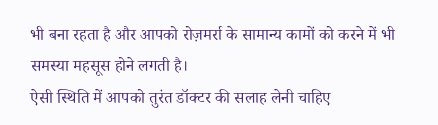भी बना रहता है और आपको रोज़मर्रा के सामान्य कामों को करने में भी समस्या महसूस होने लगती है।
ऐसी स्थिति में आपको तुरंत डॉक्टर की सलाह लेनी चाहिए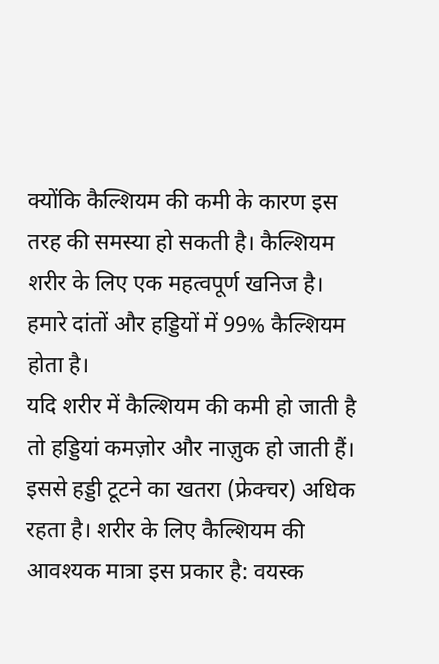क्योंकि कैल्शियम की कमी के कारण इस तरह की समस्या हो सकती है। कैल्शियम शरीर के लिए एक महत्वपूर्ण खनिज है। हमारे दांतों और हड्डियों में 99% कैल्शियम होता है।
यदि शरीर में कैल्शियम की कमी हो जाती है तो हड्डियां कमज़ोर और नाज़ुक हो जाती हैं। इससे हड्डी टूटने का खतरा (फ्रेक्चर) अधिक रहता है। शरीर के लिए कैल्शियम की आवश्यक मात्रा इस प्रकार है: वयस्क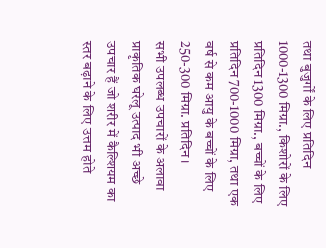तथा बुजुर्गों के लिए प्रतिदिन 1000-1300 मिग्रा., किशोरों के लिए प्रतिदिन 1300 मिग्रा., बच्चों के लिए प्रतिदिन 700-1000 मिग्रा, तथा एक वर्ष से कम आयु के बच्चों के लिए 250-300 मिग्रा. प्रतिदिन।
सभी उपलब्ध उपचारों के अलावा प्राकृतिक घरेलू उत्पाद भी अच्छे उपचार हैं जो शरीर में कैल्शियम का स्तर बढ़ाने के लिए उत्तम होते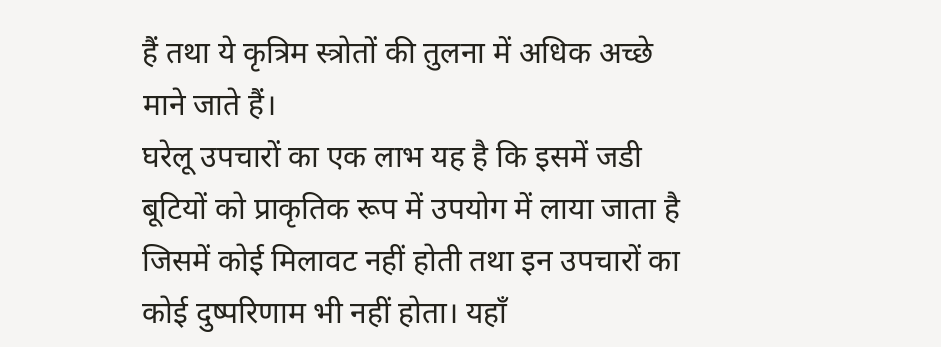हैं तथा ये कृत्रिम स्त्रोतों की तुलना में अधिक अच्छे माने जाते हैं।
घरेलू उपचारों का एक लाभ यह है कि इसमें जडी बूटियों को प्राकृतिक रूप में उपयोग में लाया जाता है जिसमें कोई मिलावट नहीं होती तथा इन उपचारों का कोई दुष्परिणाम भी नहीं होता। यहाँ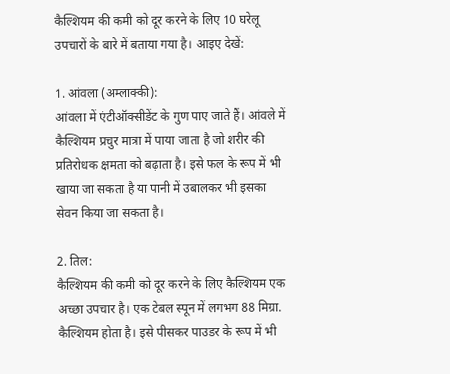कैल्शियम की कमी को दूर करने के लिए 10 घरेलू उपचारों के बारे में बताया गया है। आइए देखें:

1. आंवला (अम्लाक्की):
आंवला में एंटीऑक्सीडेंट के गुण पाए जाते हैं। आंवले में कैल्शियम प्रचुर मात्रा में पाया जाता है जो शरीर की प्रतिरोधक क्षमता को बढ़ाता है। इसे फल के रूप में भी खाया जा सकता है या पानी में उबालकर भी इसका सेवन किया जा सकता है।

2. तिल:
कैल्शियम की कमी को दूर करने के लिए कैल्शियम एक अच्छा उपचार है। एक टेबल स्पून में लगभग 88 मिग्रा. कैल्शियम होता है। इसे पीसकर पाउडर के रूप में भी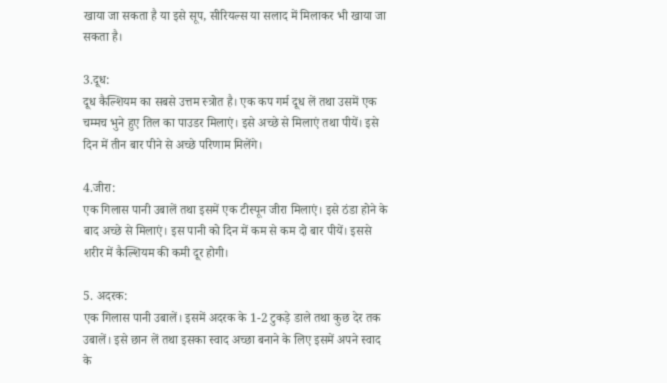खाया जा सकता है या इसे सूप, सीरियल्स या सलाद में मिलाकर भी खाया जा सकता है।

3.दूध:
दूध कैल्शियम का सबसे उत्तम स्त्रोत है। एक कप गर्म दूध लें तथा उसमें एक चम्मच भुने हुए तिल का पाउडर मिलाएं। इसे अच्छे से मिलाएं तथा पीयें। इसे दिन में तीन बार पीने से अच्छे परिणाम मिलेंगे।

4.जीरा:
एक गिलास पानी उबालें तथा इसमें एक टीस्पून जीरा मिलाएं। इसे ठंडा होने के बाद अच्छे से मिलाएं। इस पानी को दिन में कम से कम दो बार पीयें। इससे शरीर में कैल्शियम की कमी दूर होगी।

5. अदरक:
एक गिलास पानी उबालें। इसमें अदरक के 1-2 टुकड़े डाले तथा कुछ देर तक उबालें। इसे छान लें तथा इसका स्वाद अच्छा बनाने के लिए इसमें अपने स्वाद के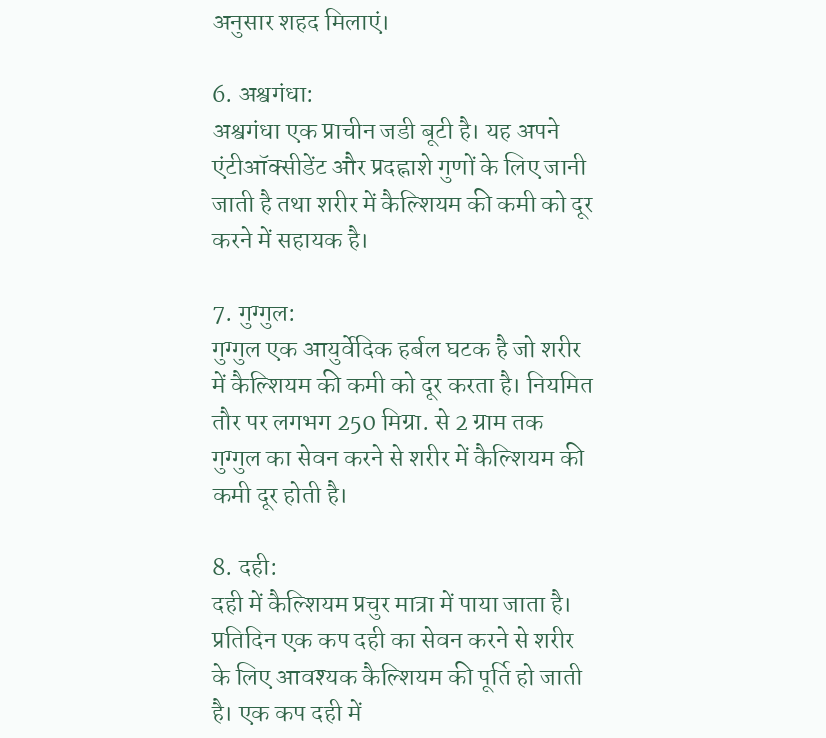अनुसार शहद मिलाएं।

6. अश्वगंधा:
अश्वगंधा एक प्राचीन जडी बूटी है। यह अपने एंटीऑक्सीडेंट और प्रदह्नाशे गुणों के लिए जानी जाती है तथा शरीर में कैल्शियम की कमी को दूर करने में सहायक है।

7. गुग्गुल:
गुग्गुल एक आयुर्वेदिक हर्बल घटक है जो शरीर में कैल्शियम की कमी को दूर करता है। नियमित तौर पर लगभग 250 मिग्रा. से 2 ग्राम तक गुग्गुल का सेवन करने से शरीर में कैल्शियम की कमी दूर होती है।

8. दही:
दही में कैल्शियम प्रचुर मात्रा में पाया जाता है। प्रतिदिन एक कप दही का सेवन करने से शरीर के लिए आवश्यक कैल्शियम की पूर्ति हो जाती है। एक कप दही में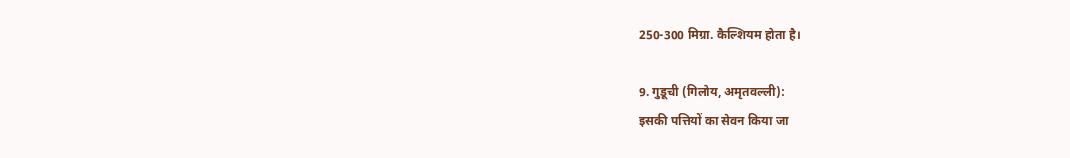250-300 मिग्रा. कैल्शियम होता है।

9. गुडूची (गिलोय, अमृतवल्ली):
इसकी पत्तियों का सेवन किया जा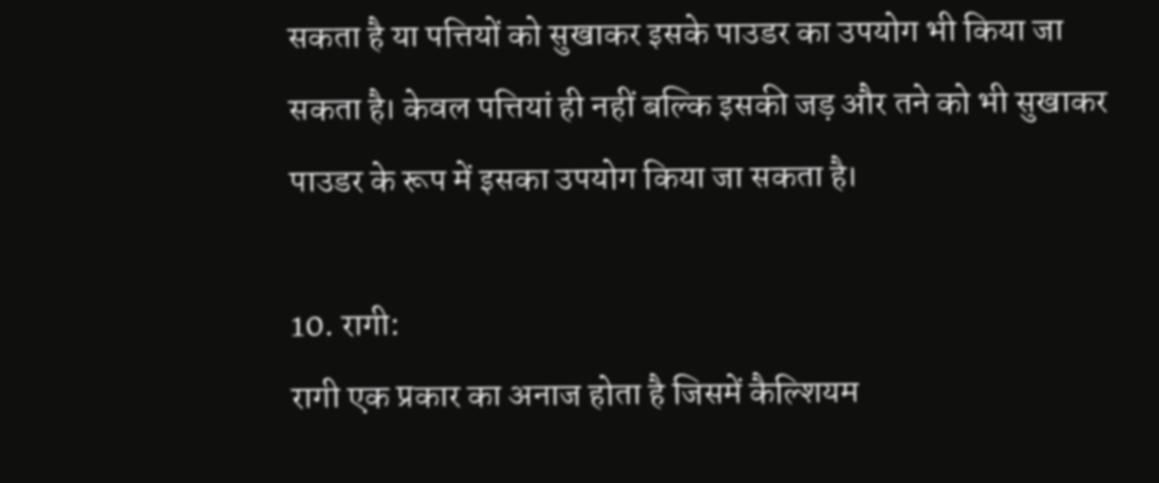सकता है या पत्तियों को सुखाकर इसके पाउडर का उपयोग भी किया जा सकता है। केवल पत्तियां ही नहीं बल्कि इसकी जड़ और तने को भी सुखाकर पाउडर के रूप में इसका उपयोग किया जा सकता है।

10. रागी:
रागी एक प्रकार का अनाज होता है जिसमें कैल्शियम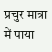प्रचुर मात्रा में पाया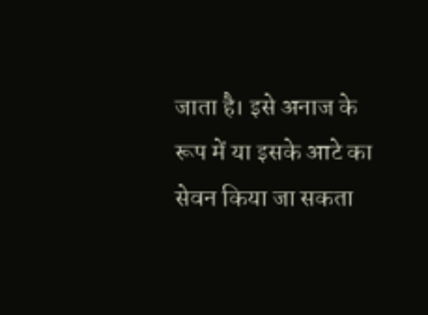जाता है। इसे अनाज के रूप में या इसके आटे का सेवन किया जा सकता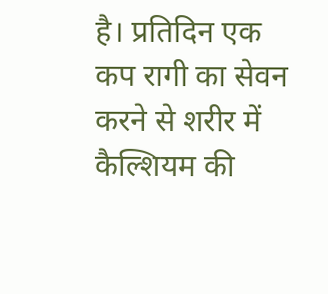है। प्रतिदिन एक कप रागी का सेवन करने से शरीर में कैल्शियम की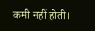कमी नहीं होती।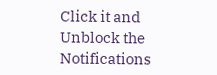Click it and Unblock the Notifications